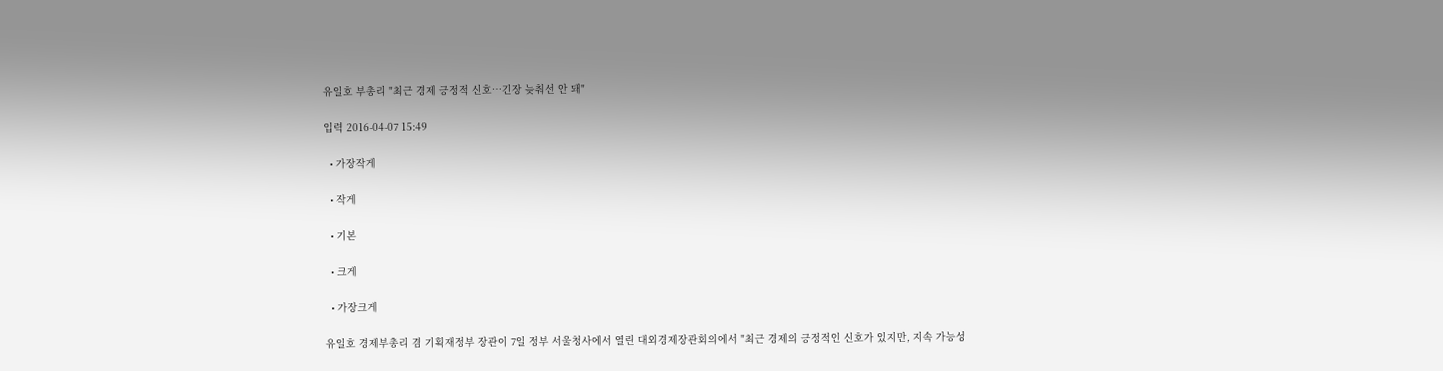유일호 부총리 "최근 경제 긍정적 신호…긴장 늦춰선 안 돼"

입력 2016-04-07 15:49

  • 가장작게

  • 작게

  • 기본

  • 크게

  • 가장크게

유일호 경제부총리 겸 기획재정부 장관이 7일 정부 서울청사에서 열린 대외경제장관회의에서 "최근 경제의 긍정적인 신호가 있지만, 지속 가능성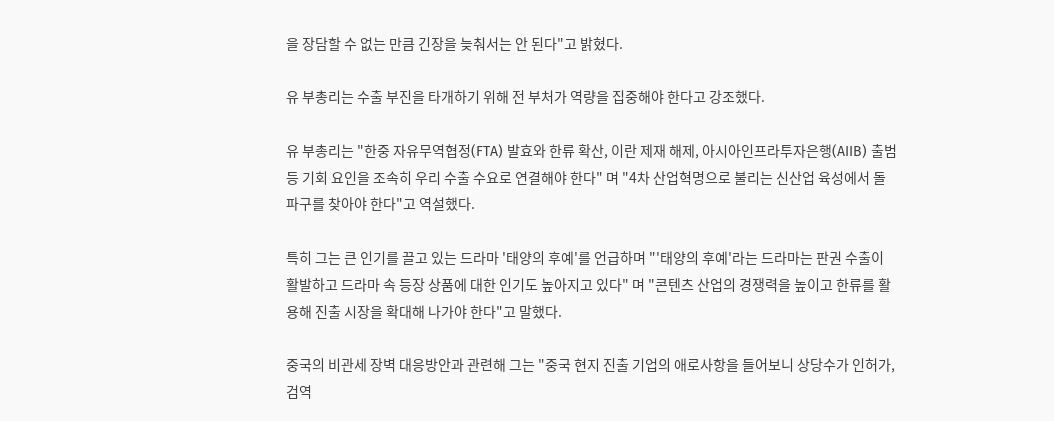을 장담할 수 없는 만큼 긴장을 늦춰서는 안 된다"고 밝혔다.

유 부총리는 수출 부진을 타개하기 위해 전 부처가 역량을 집중해야 한다고 강조했다.

유 부총리는 "한중 자유무역협정(FTA) 발효와 한류 확산, 이란 제재 해제, 아시아인프라투자은행(AIIB) 출범 등 기회 요인을 조속히 우리 수출 수요로 연결해야 한다" 며 "4차 산업혁명으로 불리는 신산업 육성에서 돌파구를 찾아야 한다"고 역설했다.

특히 그는 큰 인기를 끌고 있는 드라마 '태양의 후예'를 언급하며 "'태양의 후예'라는 드라마는 판권 수출이 활발하고 드라마 속 등장 상품에 대한 인기도 높아지고 있다" 며 "콘텐츠 산업의 경쟁력을 높이고 한류를 활용해 진출 시장을 확대해 나가야 한다"고 말했다.

중국의 비관세 장벽 대응방안과 관련해 그는 "중국 현지 진출 기업의 애로사항을 들어보니 상당수가 인허가, 검역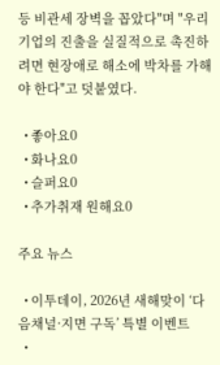등 비관세 장벽을 꼽았다"며 "우리 기업의 진출을 실질적으로 촉진하려면 현장애로 해소에 박차를 가해야 한다"고 덧붙였다.

  • 좋아요0
  • 화나요0
  • 슬퍼요0
  • 추가취재 원해요0

주요 뉴스

  • 이투데이, 2026년 새해맞이 ‘다음채널·지면 구독’ 특별 이벤트
  •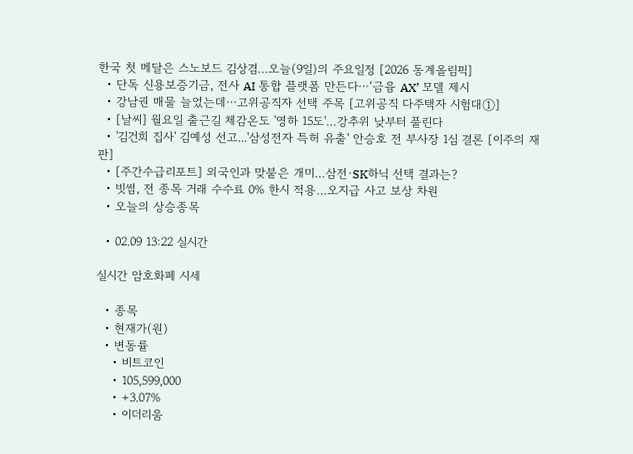한국 첫 메달은 스노보드 김상겸…오늘(9일)의 주요일정 [2026 동계올림픽]
  • 단독 신용보증기금, 전사 AI 통합 플랫폼 만든다⋯‘금융 AX’ 모델 제시
  • 강남권 매물 늘었는데⋯고위공직자 선택 주목 [고위공직 다주택자 시험대①]
  • [날씨] 월요일 출근길 체감온도 '영하 15도'…강추위 낮부터 풀린다
  • '김건희 집사' 김예성 선고...'삼성전자 특허 유출' 안승호 전 부사장 1심 결론 [이주의 재판]
  • [주간수급리포트] 외국인과 맞붙은 개미…삼전·SK하닉 선택 결과는?
  • 빗썸, 전 종목 거래 수수료 0% 한시 적용…오지급 사고 보상 차원
  • 오늘의 상승종목

  • 02.09 13:22 실시간

실시간 암호화폐 시세

  • 종목
  • 현재가(원)
  • 변동률
    • 비트코인
    • 105,599,000
    • +3.07%
    • 이더리움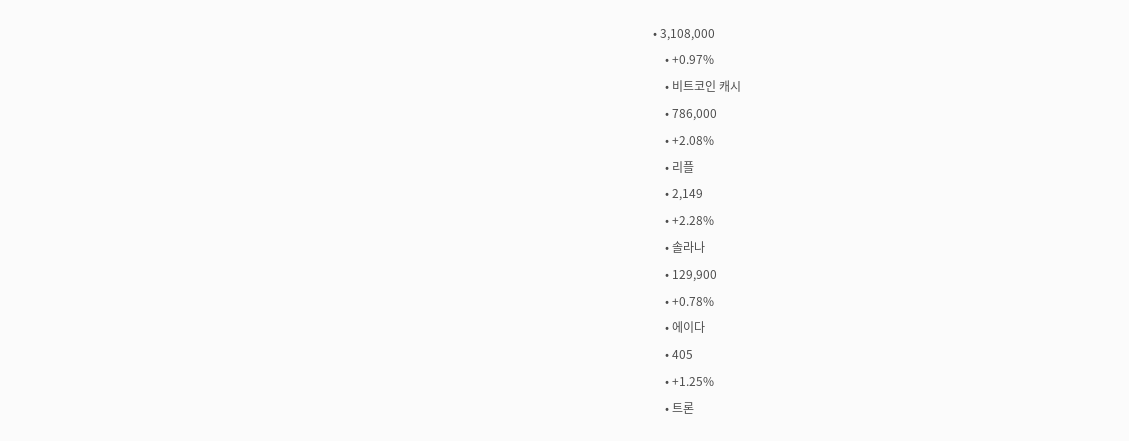• 3,108,000
    • +0.97%
    • 비트코인 캐시
    • 786,000
    • +2.08%
    • 리플
    • 2,149
    • +2.28%
    • 솔라나
    • 129,900
    • +0.78%
    • 에이다
    • 405
    • +1.25%
    • 트론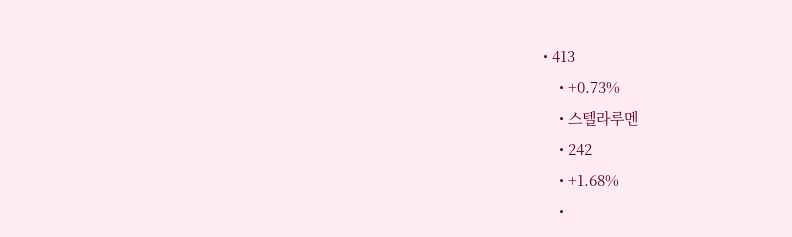• 413
    • +0.73%
    • 스텔라루멘
    • 242
    • +1.68%
    •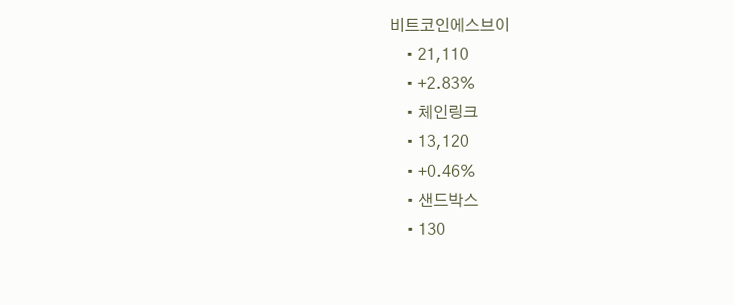비트코인에스브이
    • 21,110
    • +2.83%
    • 체인링크
    • 13,120
    • +0.46%
    • 샌드박스
    • 130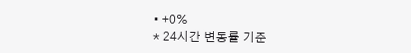• +0%
* 24시간 변동률 기준